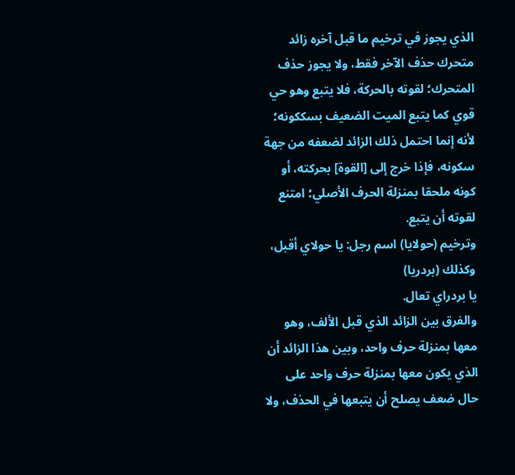الذي يجوز في ترخيم ما قبل آخره زائد متحرك حذف الآخر فقط، ولا يجوز حذف المتحرك؛ لقوته بالحركة، فلا يتبع وهو حي قوي كما يتبع الميت الضعيف بسككونه؛ لأنه إنما احتمل ذلك الزائد لضعفه من جهة سكونه، فإذا خرج إلى [القوة] بحركته، أو كونه ملحقا بمنزلة الحرف الأصلي؛ امتنع لقوته أن يتبع.
وترخيم (حولايا) اسم رجل: يا حولاي أقبل، وكذلك (بردريا)
يا بردراي تعال.
والفرق بين الزائد الذي قبل الألف، وهو معها بمنزلة حرف واحد، وبين هذا الزائد أن الذي يكون معها بمنزلة حرف واحد على حال ضعف يصلح أن يتبعها في الحذف، ولا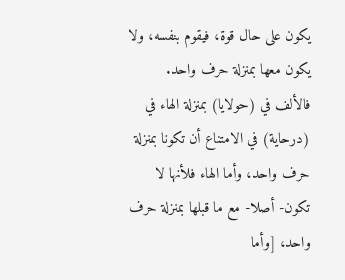يكون على حال قوة، فيقوم بنفسه، ولا يكون معها بمنزلة حرف واحد.
فالألف في (حولايا) بمنزلة الهاء في (درحاية) في الامتناع أن تكونا بمنزلة حرف واحد، وأما الهاء فلأنها لا تكون- أصلا- مع ما قبلها بمنزلة حرف واحد، [وأما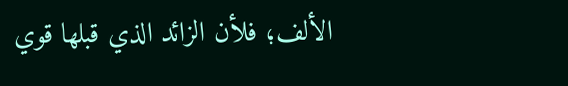الألف؛ فلأن الزائد الذي قبلها قوي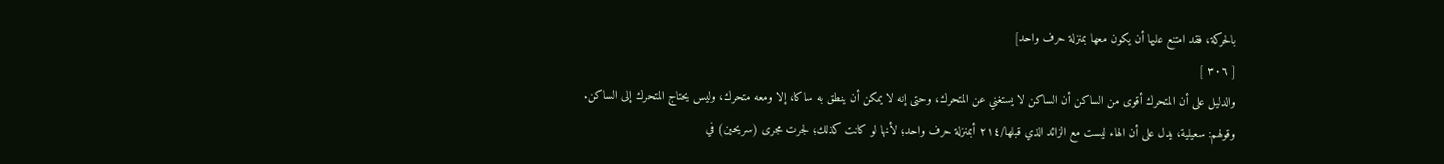بالحركة، فقد امتنع عليها أن يكون معها بمنزلة حرف واحد]
[ ٣٠٦ ]
والدليل على أن المتحرك أقوى من الساكن أن الساكن لا يستغني عن المتحرك، وحتى إنه لا يمكن أن ينطق به ساكا، إلا ومعه متحرك، وليس يحتاج المتحرك إلى الساكن.
وقولهم: سعيلية، يدل على أن الهاء ليست مع الزائد الذي قبلها/٢١٤ أبمنزلة حرف واحد؛ لأنها لو كانت كذلك؛ لجرت مجرى (سريحين) في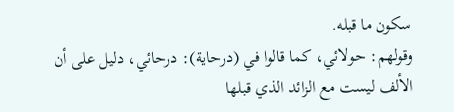سكون ما قبله.
وقولهم: حولائي، كما قالوا في (درحاية): درحائي، دليل على أن الألف ليست مع الزائد الذي قبلها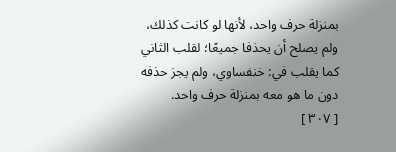بمنزلة حرف واحد، لأنها لو كانت كذلك، ولم يصلح أن يحذفا جميعًا؛ لقلب الثاني كما يقلب في: خنفساوي، ولم يجز حذفه دون ما هو معه بمنزلة حرف واحد.
[ ٣٠٧ ]